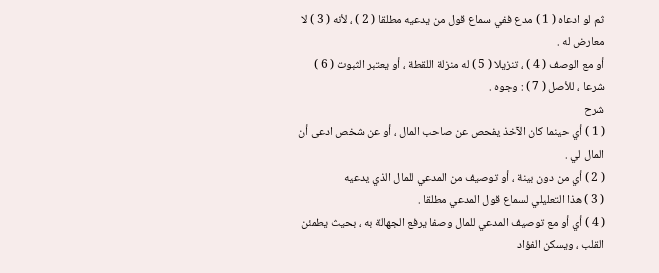ثم لو ادعاه ( 1 ) مدع ففي سماع قول من يدعيه مطلقا ( 2 ) ، لأنه ( 3 ) لا معارض له .
أو مع الوصف ( 4 ) ، تنزيلا ( 5 ) له منزلة اللقطة ، أو يعتبر الثبوت ( 6 ) شرعا ، للأصل ( 7 ) : وجوه .
شرح
( 1 ) أي حينما كان الآخذ يفحص عن صاحب المال ، أو عن شخص ادعى أن المال لي .
( 2 ) أي من دون بينة ، أو توصيف من المدعي للمال الذي يدعيه
( 3 ) هذا التعليلي لسماع قول المدعي مطلقا .
( 4 ) أي أو مع توصيف المدعي للمال وصفا يرفع الجهالة به ، بحيث يطمئن القلب ، ويسكن الفؤاد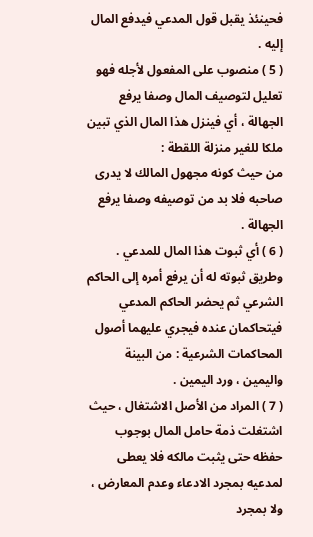فحينئذ يقبل قول المدعي فيدفع المال إليه .
( 5 ) منصوب على المفعول لأجله فهو تعليل لتوصيف المال وصفا يرفع الجهالة ، أي فينزل هذا المال الذي تبين ملكا للغير منزلة اللقطة :
من حيث كونه مجهول المالك لا يدرى صاحبه فلا بد من توصيفه وصفا يرفع الجهالة .
( 6 ) أي ثبوت هذا المال للمدعي .
وطريق ثبوته له أن يرفع أمره إلى الحاكم الشرعي ثم يحضر الحاكم المدعي فيتحاكمان عنده فيجري عليهما أصول المحاكمات الشرعية : من البينة واليمين ، ورد اليمين .
( 7 ) المراد من الأصل الاشتغال ، حيث اشتغلت ذمة حامل المال بوجوب حفظه حتى يثبت مالكه فلا يعطى لمدعيه بمجرد الادعاء وعدم المعارض ، ولا بمجرد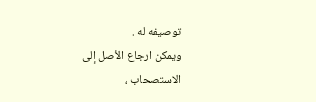توصيفه له .
ويمكن ارجاع الأصل إلى الاستصحاب ،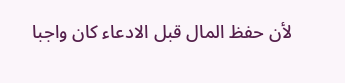لأن حفظ المال قبل الادعاء كان واجبا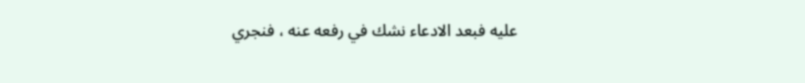عليه فبعد الادعاء نشك في رفعه عنه ، فنجري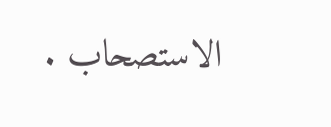الاستصحاب .